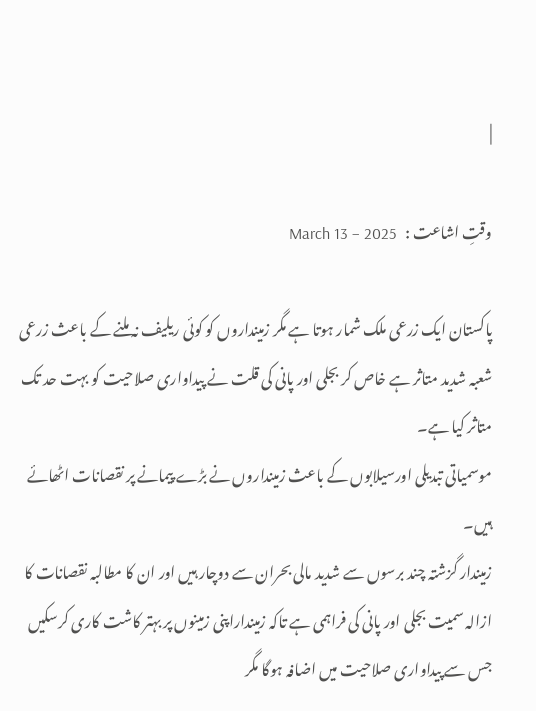|

وقتِ اشاعت :   March 13 – 2025

پاکستان ایک زرعی ملک شمار ہوتا ہے مگر زمینداروں کو کوئی ریلیف نہ ملنے کے باعث زرعی شعبہ شدید متاثر ہے خاص کر بجلی اور پانی کی قلت نے پیداواری صلاحیت کو بہت حد تک متاثر کیا ہے۔
موسمیاتی تبدیلی اورسیلابوں کے باعث زمینداروں نے بڑے پیمانے پر نقصانات اٹھائے ہیں۔
زمیندار گزشتہ چند برسوں سے شدید مالی بحران سے دوچار ہیں اور ان کا مطالبہ نقصانات کا ازالہ سمیت بجلی اور پانی کی فراہمی ہے تاکہ زمینداراپنی زمینوں پر بہتر کاشت کاری کرسکیں جس سے پیداواری صلاحیت میں اضافہ ہوگا مگر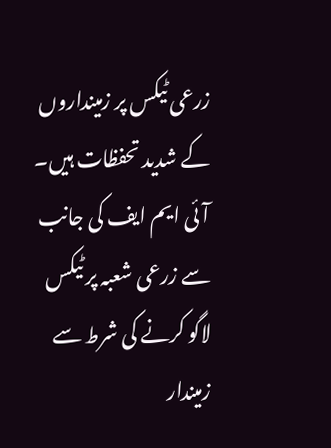زرعی ٹیکس پر زمینداروں کے شدید تحفظات ہیں۔
آئی ایم ایف کی جانب سے زرعی شعبہ پر ٹیکس لاگو کرنے کی شرط سے زمیندار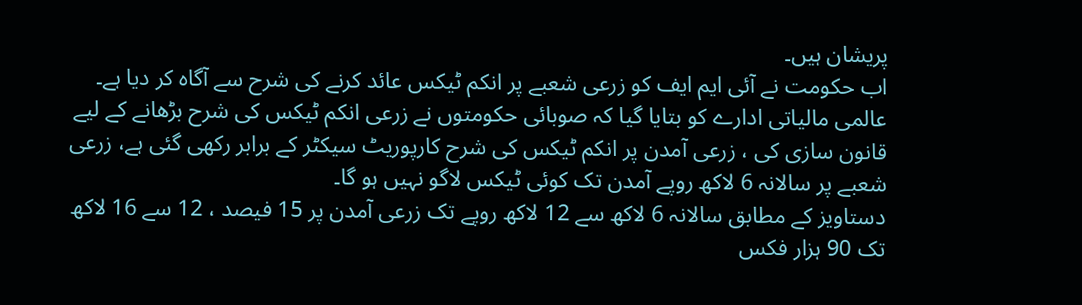پریشان ہیں۔
اب حکومت نے آئی ایم ایف کو زرعی شعبے پر انکم ٹیکس عائد کرنے کی شرح سے آگاہ کر دیا ہے۔
عالمی مالیاتی ادارے کو بتایا گیا کہ صوبائی حکومتوں نے زرعی انکم ٹیکس کی شرح بڑھانے کے لیے قانون سازی کی ، زرعی آمدن پر انکم ٹیکس کی شرح کارپوریٹ سیکٹر کے برابر رکھی گئی ہے، زرعی شعبے پر سالانہ 6 لاکھ روپے آمدن تک کوئی ٹیکس لاگو نہیں ہو گا۔
دستاویز کے مطابق سالانہ 6 لاکھ سے 12 لاکھ روپے تک زرعی آمدن پر 15 فیصد ، 12 سے 16 لاکھ تک 90 ہزار فکس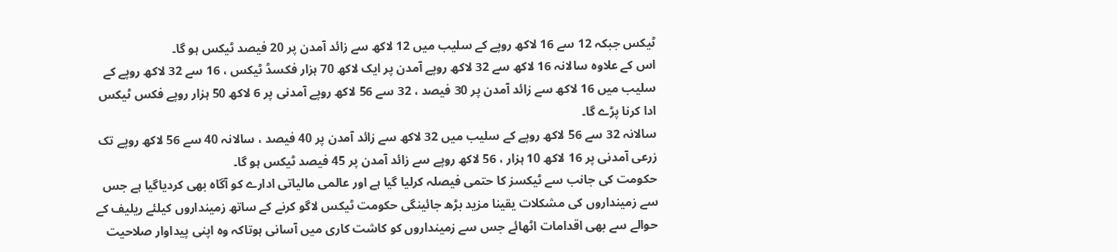ٹیکس جبکہ 12 سے 16 لاکھ روپے کے سلیب میں 12 لاکھ سے زائد آمدن پر 20 فیصد ٹیکس ہو گا۔
اس کے علاوہ سالانہ 16 لاکھ سے 32 لاکھ روپے آمدن پر ایک لاکھ 70 ہزار فکسڈ ٹیکس ، 16 سے 32 لاکھ روپے کے سلیب میں 16 لاکھ سے زائد آمدن پر 30 فیصد ، 32 سے 56 لاکھ روپے آمدنی پر 6 لاکھ 50 ہزار روپے فکس ٹیکس ادا کرنا پڑے گا۔
سالانہ 32 سے 56 لاکھ روپے کے سلیب میں 32 لاکھ سے زائد آمدن پر 40 فیصد ، سالانہ 40 سے 56 لاکھ روپے تک زرعی آمدنی پر 16 لاکھ 10 ہزار ، 56 لاکھ روپے سے زائد آمدن پر 45 فیصد ٹیکس ہو گا۔
حکومت کی جانب سے ٹیکسز کا حتمی فیصلہ کرلیا گیا ہے اور عالمی مالیاتی ادارے کو آگاہ بھی کردیاگیا ہے جس سے زمینداروں کی مشکلات یقینا مزید بڑھ جائینگی حکومت ٹیکس لاگو کرنے کے ساتھ زمینداروں کیلئے ریلیف کے حوالے سے بھی اقدامات اٹھائے جس سے زمینداروں کو کاشت کاری میں آسانی ہوتاکہ وہ اپنی پیداوار صلاحیت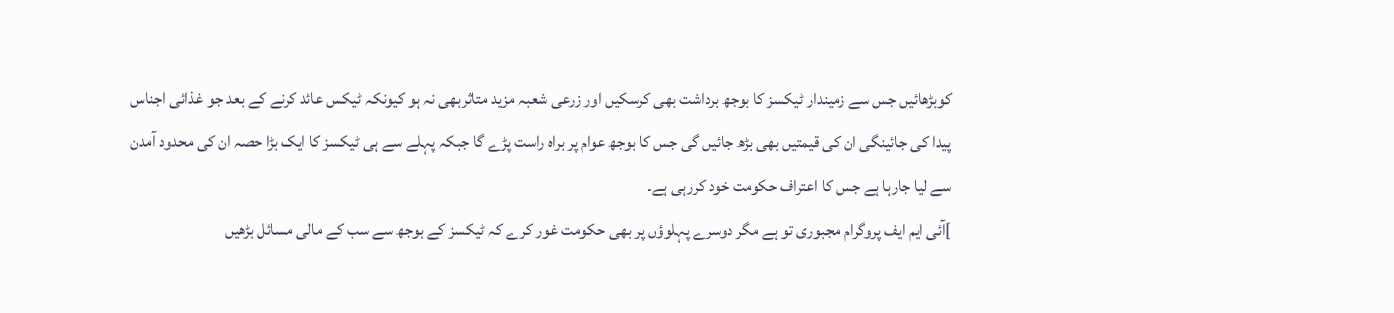کوبڑھائیں جس سے زمیندار ٹیکسز کا بوجھ برداشت بھی کرسکیں اور زرعی شعبہ مزید متاثربھی نہ ہو کیونکہ ٹیکس عائد کرنے کے بعد جو غذائی اجناس پیدا کی جائینگی ان کی قیمتیں بھی بڑھ جائیں گی جس کا بوجھ عوام پر براہ راست پڑے گا جبکہ پہلے سے ہی ٹیکسز کا ایک بڑا حصہ ان کی محدود آمدن سے لیا جارہا ہے جس کا اعتراف حکومت خود کررہی ہے۔
]آئی ایم ایف پروگرام مجبوری تو ہے مگر دوسرے پہلوؤں پر بھی حکومت غور کرے کہ ٹیکسز کے بوجھ سے سب کے مالی مسائل بڑھیں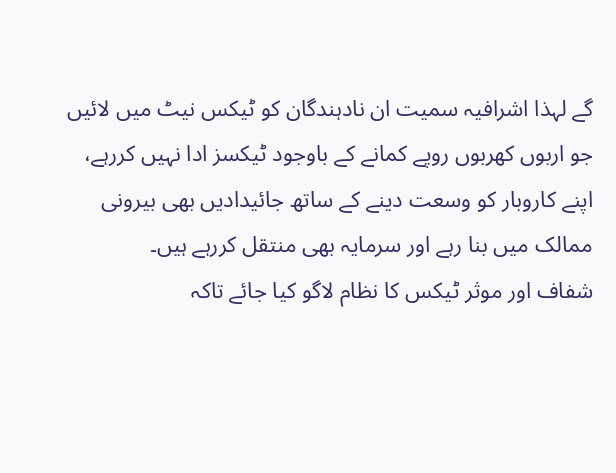گے لہذا اشرافیہ سمیت ان نادہندگان کو ٹیکس نیٹ میں لائیں جو اربوں کھربوں روپے کمانے کے باوجود ٹیکسز ادا نہیں کررہے، اپنے کاروبار کو وسعت دینے کے ساتھ جائیدادیں بھی بیرونی ممالک میں بنا رہے اور سرمایہ بھی منتقل کررہے ہیں۔
شفاف اور موثر ٹیکس کا نظام لاگو کیا جائے تاکہ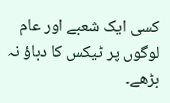کسی ایک شعبے اور عام لوگوں پر ٹیکس کا دباؤ نہ بڑھے۔